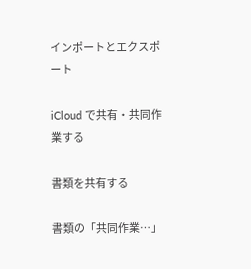インポートとエクスポート

iCloud で共有・共同作業する

書類を共有する

書類の「共同作業…」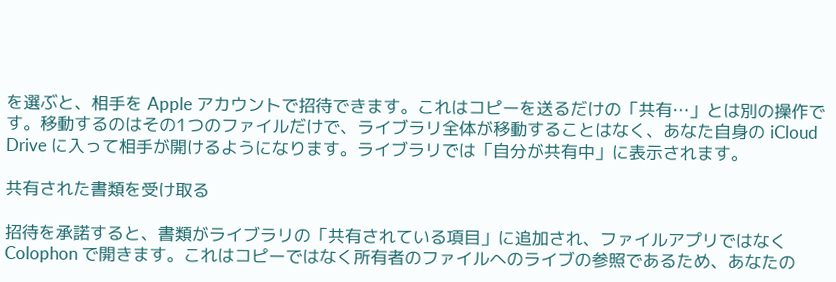を選ぶと、相手を Apple アカウントで招待できます。これはコピーを送るだけの「共有…」とは別の操作です。移動するのはその1つのファイルだけで、ライブラリ全体が移動することはなく、あなた自身の iCloud Drive に入って相手が開けるようになります。ライブラリでは「自分が共有中」に表示されます。

共有された書類を受け取る

招待を承諾すると、書類がライブラリの「共有されている項目」に追加され、ファイルアプリではなく Colophon で開きます。これはコピーではなく所有者のファイルへのライブの参照であるため、あなたの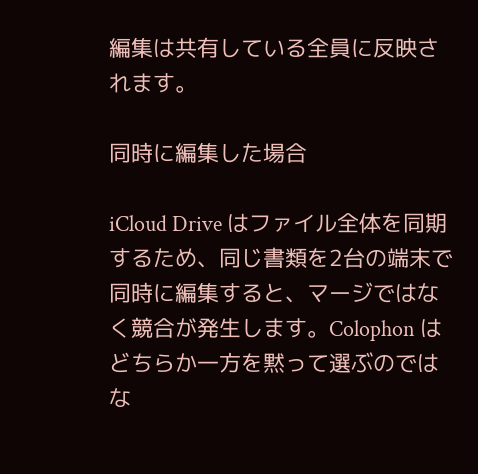編集は共有している全員に反映されます。

同時に編集した場合

iCloud Drive はファイル全体を同期するため、同じ書類を2台の端末で同時に編集すると、マージではなく競合が発生します。Colophon はどちらか一方を黙って選ぶのではな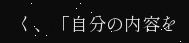く、「自分の内容を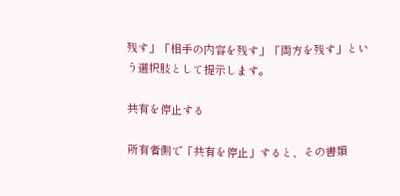残す」「相手の内容を残す」「両方を残す」という選択肢として提示します。

共有を停止する

所有者側で「共有を停止」すると、その書類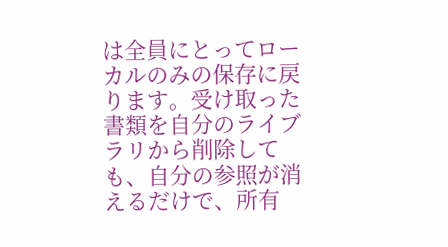は全員にとってローカルのみの保存に戻ります。受け取った書類を自分のライブラリから削除しても、自分の参照が消えるだけで、所有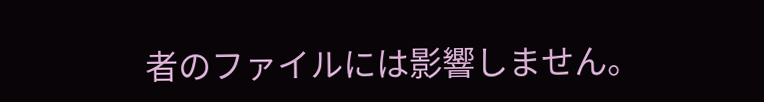者のファイルには影響しません。